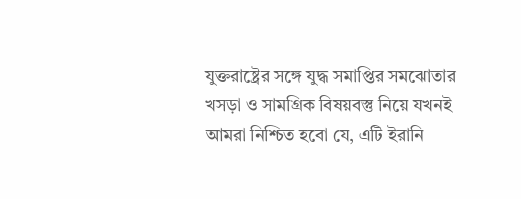যুক্তরাষ্ট্রের সঙ্গে যুদ্ধ সমাপ্তির সমঝোতার খসড়া ও সামগ্রিক বিষয়বস্তু নিয়ে যখনই আমরা নিশ্চিত হবো যে, এটি ইরানি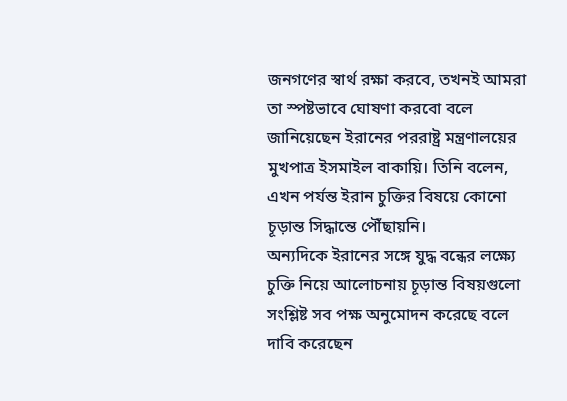জনগণের স্বার্থ রক্ষা করবে, তখনই আমরা তা স্পষ্টভাবে ঘোষণা করবো বলে জানিয়েছেন ইরানের পররাষ্ট্র মন্ত্রণালয়ের মুখপাত্র ইসমাইল বাকায়ি। তিনি বলেন, এখন পর্যন্ত ইরান চুক্তির বিষয়ে কোনো চূড়ান্ত সিদ্ধান্তে পৌঁছায়নি।
অন্যদিকে ইরানের সঙ্গে যুদ্ধ বন্ধের লক্ষ্যে চুক্তি নিয়ে আলোচনায় চূড়ান্ত বিষয়গুলো সংশ্লিষ্ট সব পক্ষ অনুমোদন করেছে বলে দাবি করেছেন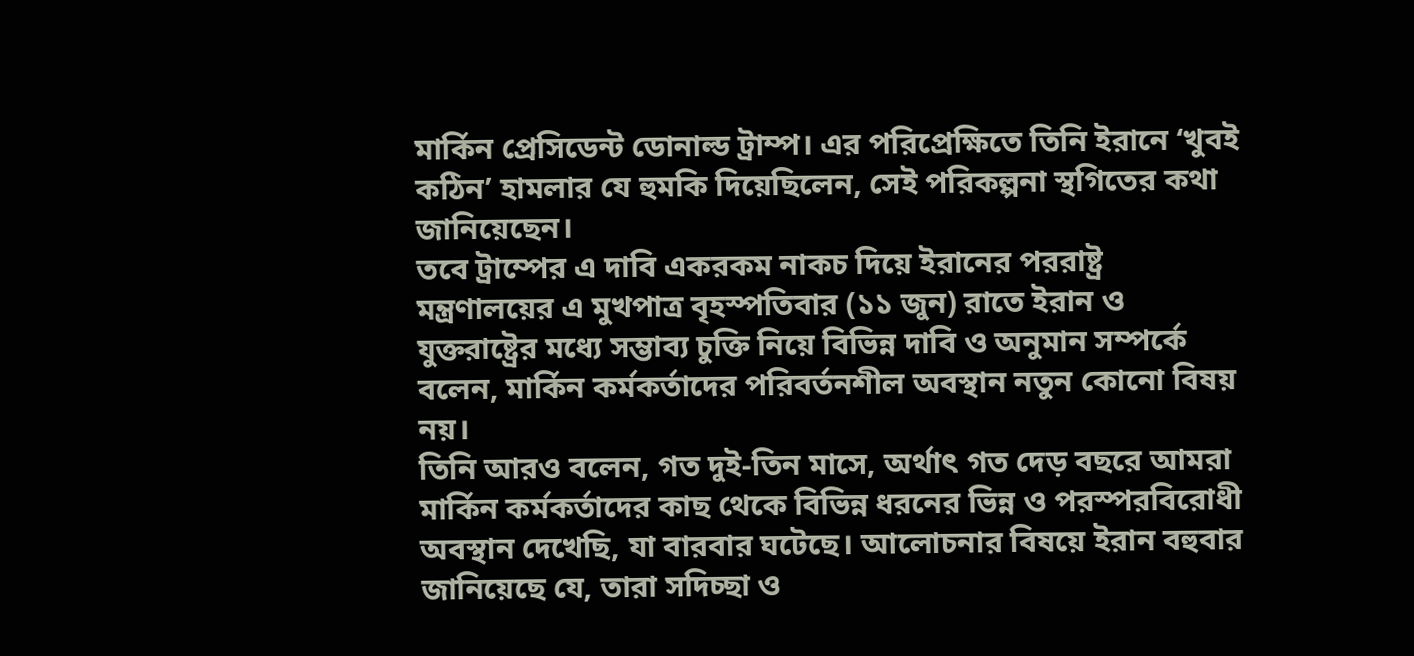মার্কিন প্রেসিডেন্ট ডোনাল্ড ট্রাম্প। এর পরিপ্রেক্ষিতে তিনি ইরানে ‘খুবই কঠিন’ হামলার যে হুমকি দিয়েছিলেন, সেই পরিকল্পনা স্থগিতের কথা জানিয়েছেন।
তবে ট্রাম্পের এ দাবি একরকম নাকচ দিয়ে ইরানের পররাষ্ট্র মন্ত্রণালয়ের এ মুখপাত্র বৃহস্পতিবার (১১ জুন) রাতে ইরান ও যুক্তরাষ্ট্রের মধ্যে সম্ভাব্য চুক্তি নিয়ে বিভিন্ন দাবি ও অনুমান সম্পর্কে বলেন, মার্কিন কর্মকর্তাদের পরিবর্তনশীল অবস্থান নতুন কোনো বিষয় নয়।
তিনি আরও বলেন, গত দুই-তিন মাসে, অর্থাৎ গত দেড় বছরে আমরা মার্কিন কর্মকর্তাদের কাছ থেকে বিভিন্ন ধরনের ভিন্ন ও পরস্পরবিরোধী অবস্থান দেখেছি, যা বারবার ঘটেছে। আলোচনার বিষয়ে ইরান বহুবার জানিয়েছে যে, তারা সদিচ্ছা ও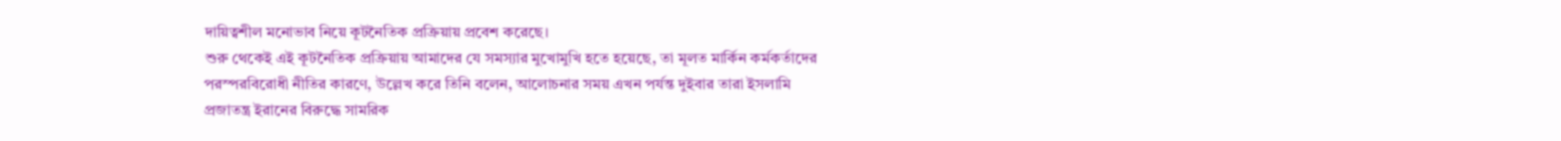দায়িত্বশীল মনোভাব নিয়ে কূটনৈতিক প্রক্রিয়ায় প্রবেশ করেছে।
শুরু থেকেই এই কূটনৈতিক প্রক্রিয়ায় আমাদের যে সমস্যার মুখোমুখি হতে হয়েছে, তা মূলত মার্কিন কর্মকর্তাদের পরস্পরবিরোধী নীতির কারণে, উল্লেখ করে তিনি বলেন, আলোচনার সময় এখন পর্যন্ত দুইবার তারা ইসলামি প্রজাতন্ত্র ইরানের বিরুদ্ধে সামরিক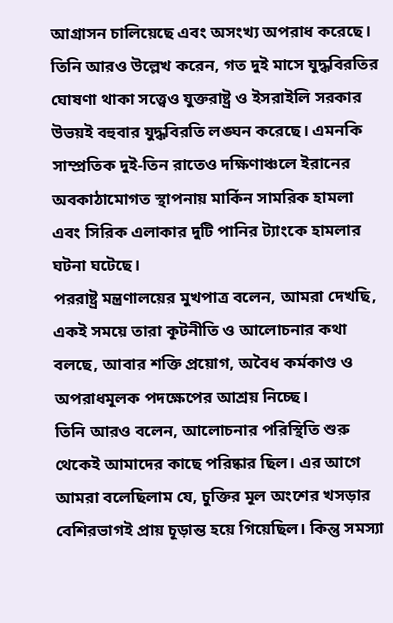আগ্রাসন চালিয়েছে এবং অসংখ্য অপরাধ করেছে।
তিনি আরও উল্লেখ করেন, গত দুই মাসে যুদ্ধবিরতির ঘোষণা থাকা সত্ত্বেও যুক্তরাষ্ট্র ও ইসরাইলি সরকার উভয়ই বহুবার যুদ্ধবিরতি লঙ্ঘন করেছে। এমনকি সাম্প্রতিক দুই-তিন রাতেও দক্ষিণাঞ্চলে ইরানের অবকাঠামোগত স্থাপনায় মার্কিন সামরিক হামলা এবং সিরিক এলাকার দুটি পানির ট্যাংকে হামলার ঘটনা ঘটেছে।
পররাষ্ট্র মন্ত্রণালয়ের মুখপাত্র বলেন, আমরা দেখছি, একই সময়ে তারা কূটনীতি ও আলোচনার কথা বলছে, আবার শক্তি প্রয়োগ, অবৈধ কর্মকাণ্ড ও অপরাধমূলক পদক্ষেপের আশ্রয় নিচ্ছে।
তিনি আরও বলেন, আলোচনার পরিস্থিতি শুরু থেকেই আমাদের কাছে পরিষ্কার ছিল। এর আগে আমরা বলেছিলাম যে, চুক্তির মূল অংশের খসড়ার বেশিরভাগই প্রায় চূড়ান্ত হয়ে গিয়েছিল। কিন্তু সমস্যা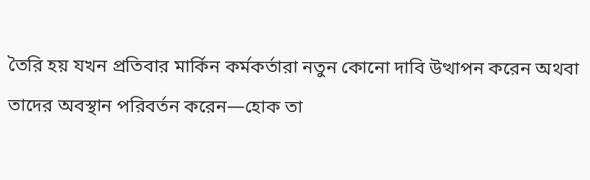তৈরি হয় যখন প্রতিবার মার্কিন কর্মকর্তারা নতুন কোনো দাবি উত্থাপন করেন অথবা তাদের অবস্থান পরিবর্তন করেন—হোক তা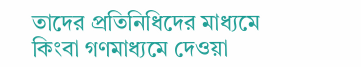তাদের প্রতিনিধিদের মাধ্যমে কিংবা গণমাধ্যমে দেওয়া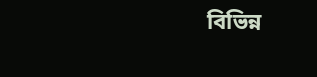বিভিন্ন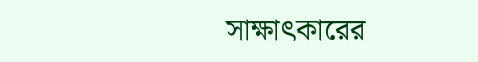সাক্ষাৎকারের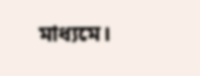মাধ্যমে।